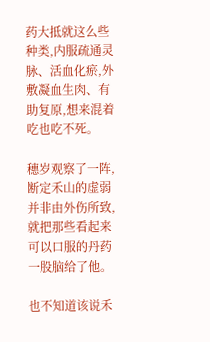药大抵就这么些种类,内服疏通灵脉、活血化瘀,外敷凝血生肉、有助复原,想来混着吃也吃不死。

穗岁观察了一阵,断定禾山的虚弱并非由外伤所致,就把那些看起来可以口服的丹药一股脑给了他。

也不知道该说禾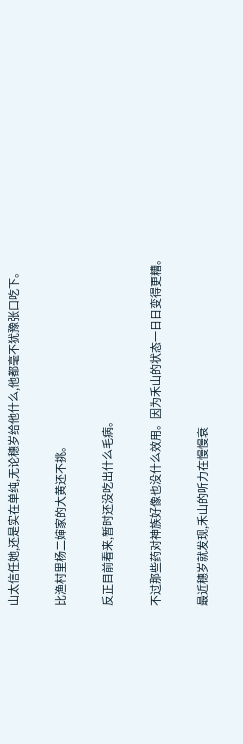山太信任她,还是实在单纯,无论穗岁给他什么,他都毫不犹豫张口吃下。

比渔村里杨二婶家的大黄还不挑。

反正目前看来,暂时还没吃出什么毛病。

不过那些药对神族好像也没什么效用。因为禾山的状态一日日变得更糟。

最近穗岁就发现,禾山的听力在慢慢衰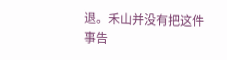退。禾山并没有把这件事告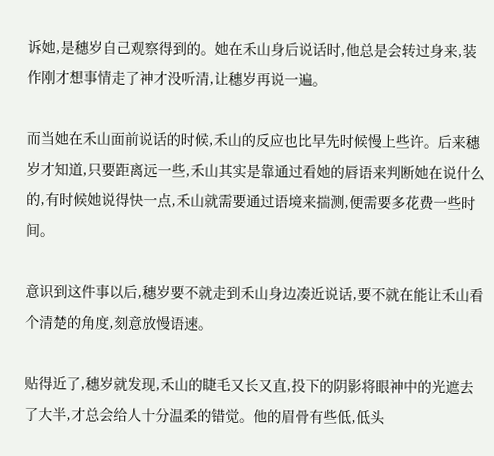诉她,是穗岁自己观察得到的。她在禾山身后说话时,他总是会转过身来,装作刚才想事情走了神才没听清,让穗岁再说一遍。

而当她在禾山面前说话的时候,禾山的反应也比早先时候慢上些许。后来穗岁才知道,只要距离远一些,禾山其实是靠通过看她的唇语来判断她在说什么的,有时候她说得快一点,禾山就需要通过语境来揣测,便需要多花费一些时间。

意识到这件事以后,穗岁要不就走到禾山身边凑近说话,要不就在能让禾山看个清楚的角度,刻意放慢语速。

贴得近了,穗岁就发现,禾山的睫毛又长又直,投下的阴影将眼神中的光遮去了大半,才总会给人十分温柔的错觉。他的眉骨有些低,低头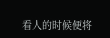看人的时候便将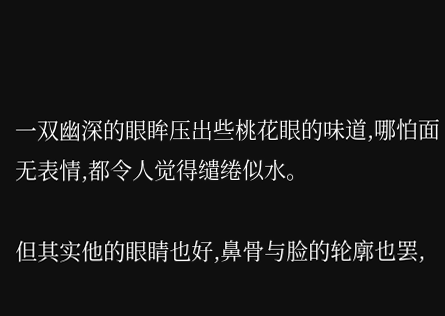一双幽深的眼眸压出些桃花眼的味道,哪怕面无表情,都令人觉得缱绻似水。

但其实他的眼睛也好,鼻骨与脸的轮廓也罢,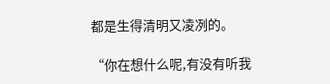都是生得清明又凌冽的。

“你在想什么呢,有没有听我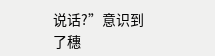说话?”意识到了穗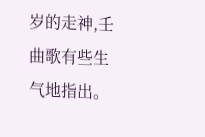岁的走神,壬曲歌有些生气地指出。